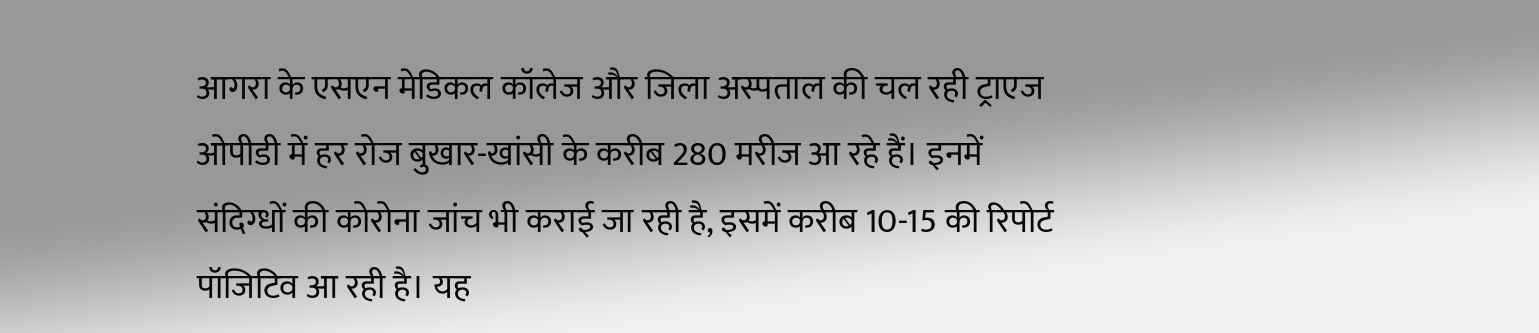आगरा के एसएन मेडिकल कॉलेज और जिला अस्पताल की चल रही ट्राएज ओपीडी में हर रोज बुखार-खांसी के करीब 280 मरीज आ रहे हैं। इनमें संदिग्धों की कोरोना जांच भी कराई जा रही है, इसमें करीब 10-15 की रिपोर्ट पॉजिटिव आ रही है। यह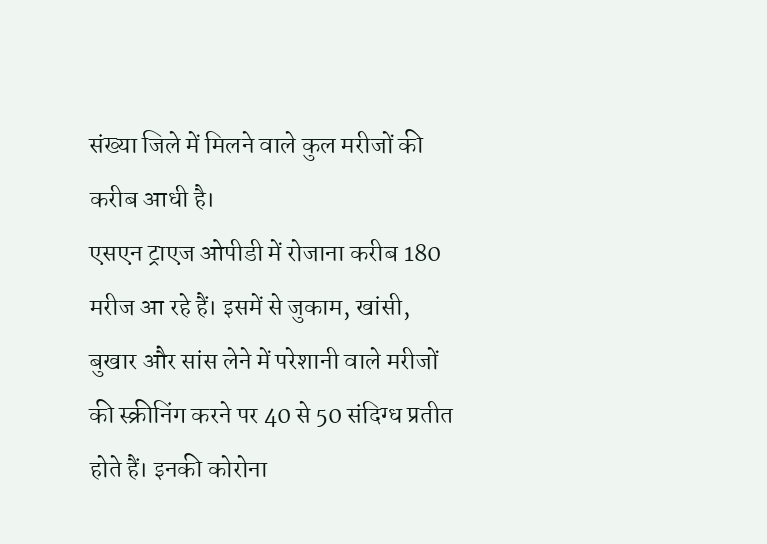संख्या जिले में मिलने वाले कुल मरीजों की करीब आधी है।
एसएन ट्राएज ओपीडी में रोजाना करीब 180 मरीज आ रहे हैं। इसमें से जुकाम, खांसी, बुखार और सांस लेने में परेशानी वाले मरीजों की स्क्रीनिंग करने पर 40 से 50 संदिग्ध प्रतीत होते हैं। इनकी कोरोना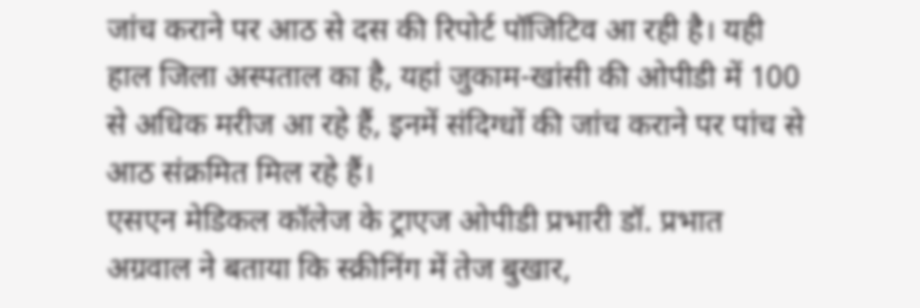जांच कराने पर आठ से दस की रिपोर्ट पॉजिटिव आ रही है। यही हाल जिला अस्पताल का है, यहां जुकाम-खांसी की ओपीडी में 100 से अधिक मरीज आ रहे हैं, इनमें संदिग्धों की जांच कराने पर पांच से आठ संक्रमित मिल रहे हैं।
एसएन मेडिकल कॉलेज के ट्राएज ओपीडी प्रभारी डॉ. प्रभात अग्रवाल ने बताया कि स्क्रीनिंग में तेज बुखार,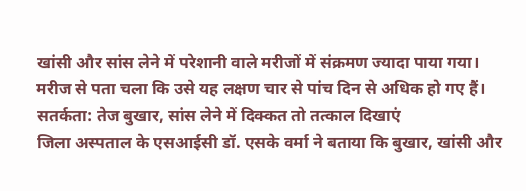खांसी और सांस लेने में परेशानी वाले मरीजों में संक्रमण ज्यादा पाया गया। मरीज से पता चला कि उसे यह लक्षण चार से पांच दिन से अधिक हो गए हैं।
सतर्कता: तेज बुखार, सांस लेने में दिक्कत तो तत्काल दिखाएं
जिला अस्पताल के एसआईसी डॉ. एसके वर्मा ने बताया कि बुखार, खांसी और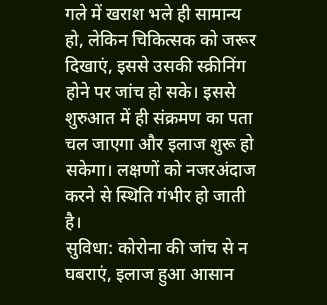गले में खराश भले ही सामान्य हो, लेकिन चिकित्सक को जरूर दिखाएं, इससे उसकी स्क्रीनिंग होने पर जांच हो सके। इससे शुरुआत में ही संक्रमण का पता चल जाएगा और इलाज शुरू हो सकेगा। लक्षणों को नजरअंदाज करने से स्थिति गंभीर हो जाती है।
सुविधा: कोरोना की जांच से न घबराएं, इलाज हुआ आसान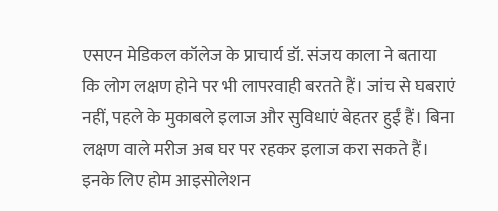एसएन मेडिकल कॉलेज के प्राचार्य डॉ. संजय काला ने बताया कि लोग लक्षण होने पर भी लापरवाही बरतते हैं। जांच से घबराएं नहीं, पहले के मुकाबले इलाज और सुविधाएं बेहतर हुईं हैं। बिना लक्षण वाले मरीज अब घर पर रहकर इलाज करा सकते हैं। इनके लिए होम आइसोलेशन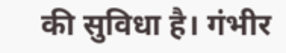की सुविधा है। गंभीर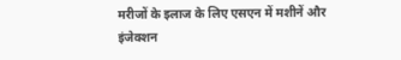मरीजों के इलाज के लिए एसएन में मशीनें और इंजेक्शन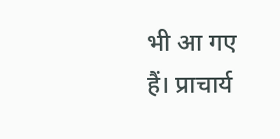भी आ गए हैं। प्राचार्य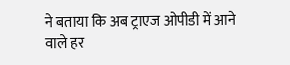ने बताया कि अब ट्राएज ओपीडी में आने वाले हर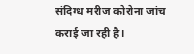संदिग्ध मरीज कोरोना जांच कराई जा रही है।